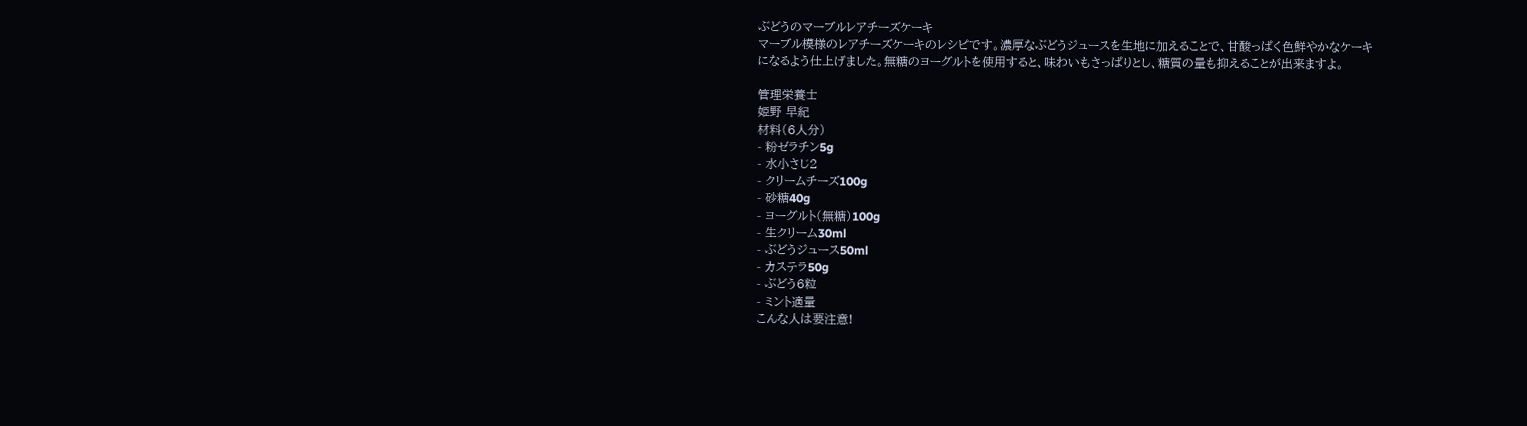ぶどうのマーブルレアチーズケーキ
マーブル模様のレアチーズケーキのレシピです。濃厚なぶどうジュースを生地に加えることで、甘酸っぱく色鮮やかなケーキになるよう仕上げました。無糖のヨーグルトを使用すると、味わいもさっぱりとし、糖質の量も抑えることが出来ますよ。

管理栄養士
姫野 早紀
材料(6人分)
- 粉ゼラチン5g
- 水小さじ2
- クリームチーズ100g
- 砂糖40g
- ヨーグルト(無糖)100g
- 生クリーム30ml
- ぶどうジュース50ml
- カステラ50g
- ぶどう6粒
- ミント適量
こんな人は要注意!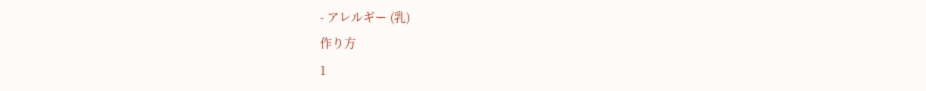- アレルギー (乳)
作り方
1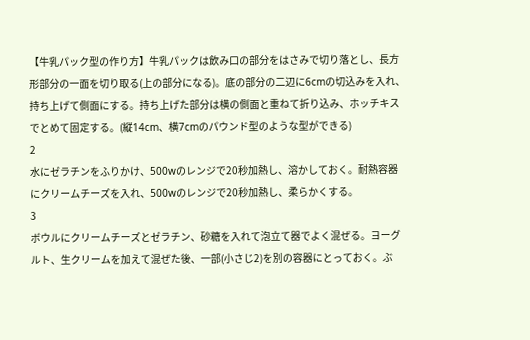【牛乳パック型の作り方】牛乳パックは飲み口の部分をはさみで切り落とし、長方形部分の一面を切り取る(上の部分になる)。底の部分の二辺に6cmの切込みを入れ、持ち上げて側面にする。持ち上げた部分は横の側面と重ねて折り込み、ホッチキスでとめて固定する。(縦14cm、横7cmのパウンド型のような型ができる)
2
水にゼラチンをふりかけ、500wのレンジで20秒加熱し、溶かしておく。耐熱容器にクリームチーズを入れ、500wのレンジで20秒加熱し、柔らかくする。
3
ボウルにクリームチーズとゼラチン、砂糖を入れて泡立て器でよく混ぜる。ヨーグルト、生クリームを加えて混ぜた後、一部(小さじ2)を別の容器にとっておく。ぶ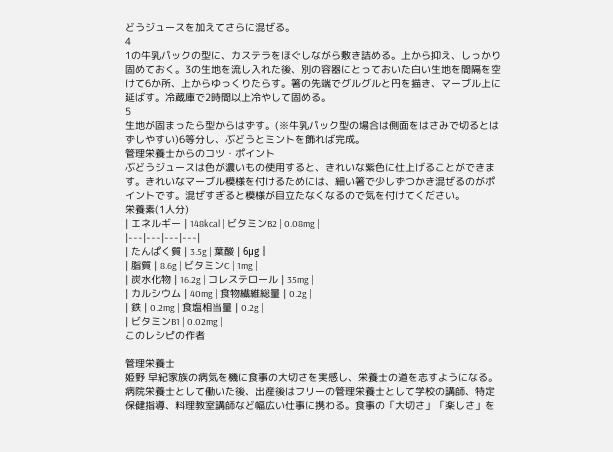どうジュースを加えてさらに混ぜる。
4
1の牛乳パックの型に、カステラをほぐしながら敷き詰める。上から抑え、しっかり固めておく。3の生地を流し入れた後、別の容器にとっておいた白い生地を間隔を空けて6か所、上からゆっくりたらす。箸の先端でグルグルと円を描き、マーブル上に延ばす。冷蔵庫で2時間以上冷やして固める。
5
生地が固まったら型からはずす。(※牛乳パック型の場合は側面をはさみで切るとはずしやすい)6等分し、ぶどうとミントを飾れば完成。
管理栄養士からのコツ・ポイント
ぶどうジュースは色が濃いもの使用すると、きれいな紫色に仕上げることができます。きれいなマーブル模様を付けるためには、細い箸で少しずつかき混ぜるのがポイントです。混ぜすぎると模様が目立たなくなるので気を付けてください。
栄養素(1人分)
| エネルギー | 148kcal | ビタミンB2 | 0.08mg |
|---|---|---|---|
| たんぱく質 | 3.5g | 葉酸 | 6μg |
| 脂質 | 8.6g | ビタミンC | 1mg |
| 炭水化物 | 16.2g | コレステロール | 35mg |
| カルシウム | 40mg | 食物繊維総量 | 0.2g |
| 鉄 | 0.2mg | 食塩相当量 | 0.2g |
| ビタミンB1 | 0.02mg |
このレシピの作者

管理栄養士
姫野 早紀家族の病気を機に食事の大切さを実感し、栄養士の道を志すようになる。病院栄養士として働いた後、出産後はフリーの管理栄養士として学校の講師、特定保健指導、料理教室講師など幅広い仕事に携わる。食事の「大切さ」「楽しさ」を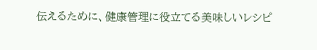伝えるために、健康管理に役立てる美味しいレシピ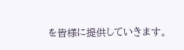を皆様に提供していきます。